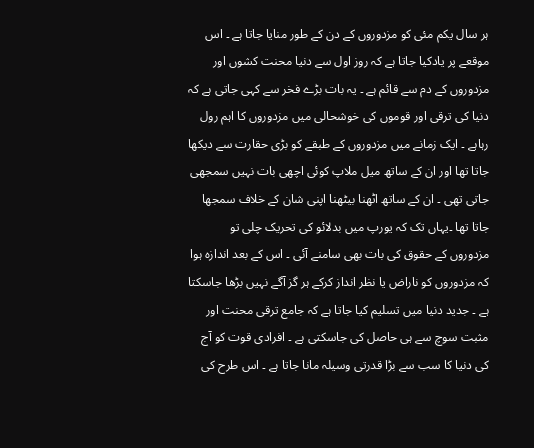ہر سال یکم مئی کو مزدوروں کے دن کے طور منایا جاتا ہے ۔ اس موقعے پر یادکیا جاتا ہے کہ روز اول سے دنیا محنت کشوں اور مزدوروں کے دم سے قائم ہے ۔ یہ بات بڑے فخر سے کہی جاتی ہے کہ دنیا کی ترقی اور قوموں کی خوشحالی میں مزدوروں کا اہم رول رہاہے ۔ ایک زمانے میں مزدوروں کے طبقے کو بڑی حقارت سے دیکھا جاتا تھا اور ان کے ساتھ میل ملاپ کوئی اچھی بات نہیں سمجھی جاتی تھی ۔ ان کے ساتھ اٹھنا بیٹھنا اپنی شان کے خلاف سمجھا جاتا تھا ۔یہاں تک کہ یورپ میں بدلائو کی تحریک چلی تو مزدوروں کے حقوق کی بات بھی سامنے آئی ۔ اس کے بعد اندازہ ہوا کہ مزدوروں کو ناراض یا نظر انداز کرکے ہر گز آگے نہیں بڑھا جاسکتا ہے ۔ جدید دنیا میں تسلیم کیا جاتا ہے کہ جامع ترقی محنت اور مثبت سوچ سے ہی حاصل کی جاسکتی ہے ۔ افرادی قوت کو آج کی دنیا کا سب سے بڑا قدرتی وسیلہ مانا جاتا ہے ۔ اس طرح کی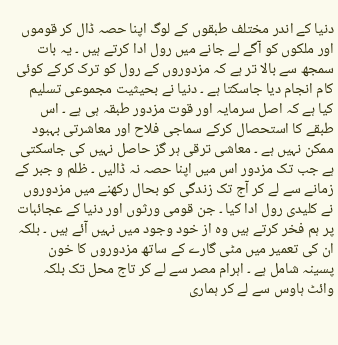دنیا کے اندر مختلف طبقوں کے لوگ اپنا حصہ ڈال کر قوموں اور ملکوں کو آگے لے جانے میں رول ادا کرتے ہیں ۔ یہ بات سمجھ سے بالا تر ہے کہ مزدوروں کے رول کو ترک کرکے کوئی کام انجام دیا جاسکتا ہے ۔ دنیا نے بحیثیت مجموعی تسلیم کیا ہے کہ اصل سرمایہ اور قوت مزدور طبقہ ہی ہے ۔ اس طبقے کا استحصال کرکے سماجی فلاح اور معاشرتی بہبود ممکن نہیں ہے ۔ معاشی ترقی ہر گز حاصل نہیں کی جاسکتی ہے جب تک مزدور اس میں اپنا حصہ نہ ڈالیں ۔ ظلم و جبر کے زمانے سے لے کر آج تک زندگی کو بحال رکھنے میں مزدوروں نے کلیدی رول ادا کیا ۔ جن قومی ورثوں اور دنیا کے عجائبات پر ہم فخر کرتے ہیں وہ از خود وجود میں نہیں آئے ہیں ۔ بلکہ ان کی تعمیر میں مٹی گارے کے ساتھ مزدوروں کا خون پسینہ شامل ہے ۔ اہرام مصر سے لے کر تاج محل تک بلکہ وائٹ ہاوس سے لے کر ہماری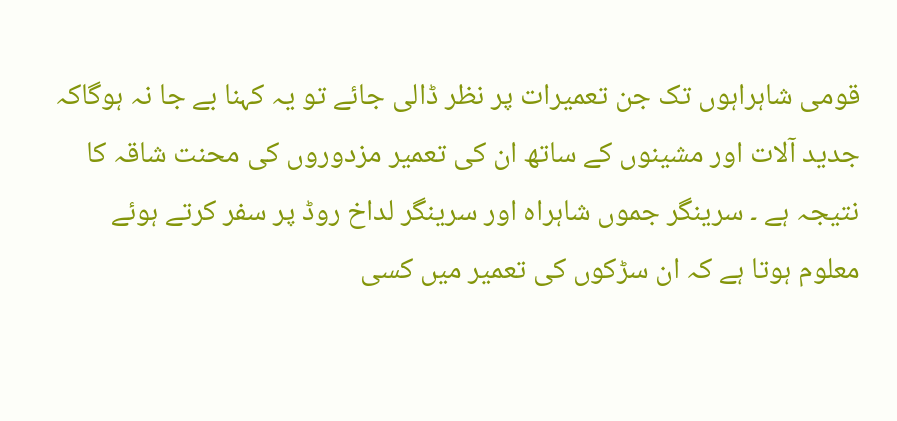قومی شاہراہوں تک جن تعمیرات پر نظر ڈالی جائے تو یہ کہنا بے جا نہ ہوگاکہ جدید آلات اور مشینوں کے ساتھ ان کی تعمیر مزدوروں کی محنت شاقہ کا نتیجہ ہے ۔ سرینگر جموں شاہراہ اور سرینگر لداخ روڈ پر سفر کرتے ہوئے معلوم ہوتا ہے کہ ان سڑکوں کی تعمیر میں کسی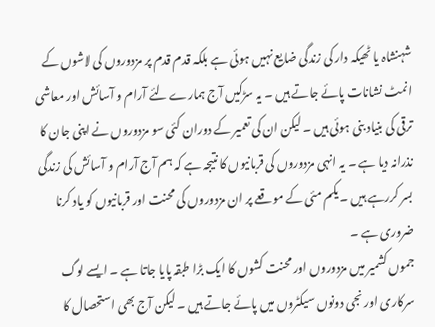شہنشاہ یا ٹھیکہ دار کی زندگی ضایع نہیں ہوئی ہے بلکہ قدم قدم پر مزدوروں کی لاشوں کے انمٹ نشانات پائے جاتے ہیں ۔ یہ سڑکیں آج ہمارے لئے آرام و آسائش اور معاشی ترقی کی بنیاد بنی ہوئی ہیں ۔ لیکن ان کی تعمیر کے دوران کئی سو مزدوروں نے اپنی جان کا نذرانہ دیا ہے ۔ یہ انہی مزدوروں کی قربانیوں کا نتیجہ ہے کہ ہم آج آرام و آسائش کی زندگی بسر کررہے ہیں ۔ یکم مئی کے موقعے پر ان مزدوروں کی محنت اور قربانیوں کو یاد کرنا ضروری ہے ۔
جموں کشمیر میں مزدوروں اور محنت کشوں کا ایک بڑا طبقہ پایا جاتا ہے ۔ ایسے لوگ سرکاری اور نجی دونوں سیکٹروں میں پائے جاتے ہیں ۔ لیکن آج بھی استحصال کا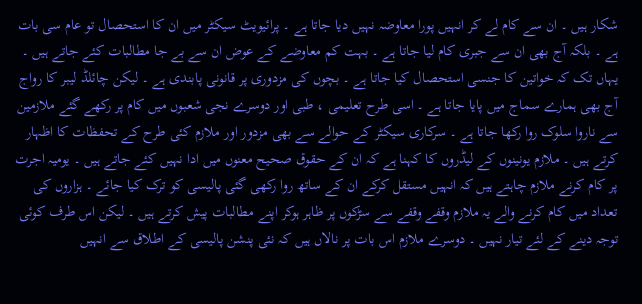شکار ہیں ۔ ان سے کام لے کر انہیں پورا معاوضہ نہیں دیا جاتا ہے ۔ پرائیویٹ سیکٹر میں ان کا استحصال تو عام سی بات ہے ۔ بلکہ آج بھی ان سے جبری کام لیا جاتا ہے ۔ بہت کم معاوضے کے عوض ان سے بے جا مطالبات کئے جاتے ہیں ۔ یہاں تک کہ خواتین کا جنسی استحصال کیا جاتا ہے ۔ بچوں کی مزدوری پر قانونی پابندی ہے ۔ لیکن چائلڈ لیبر کا رواج آج بھی ہمارے سماج میں پایا جاتا ہے ۔ اسی طرح تعلیمی ، طبی اور دوسرے نجی شعبوں میں کام پر رکھے گئے ملازمین سے ناروا سلوک روا رکھا جاتا ہے ۔ سرکاری سیکٹر کے حوالے سے بھی مزدور اور ملازم کئی طرح کے تحفظات کا اظہار کرتے ہیں ۔ ملازم یونینوں کے لیڈروں کا کہنا ہے کہ ان کے حقوق صحیح معنوں میں ادا نہیں کئے جاتے ہیں ۔ یومیہ اجرت پر کام کرنے ملازم چاہتے ہیں کہ انہیں مستقل کرکے ان کے ساتھ روا رکھی گئی پالیسی کو ترک کیا جائے ۔ ہزاروں کی تعداد میں کام کرنے والے یہ ملازم وقفے وقفے سے سڑکوں پر ظاہر ہوکر اپنے مطالبات پیش کرتے ہیں ۔ لیکن اس طرف کوئی توجہ دینے کے لئے تیار نہیں ۔ دوسرے ملازم اس بات پر نالاں ہیں کہ نئی پنشن پالیسی کے اطلاق سے انہیں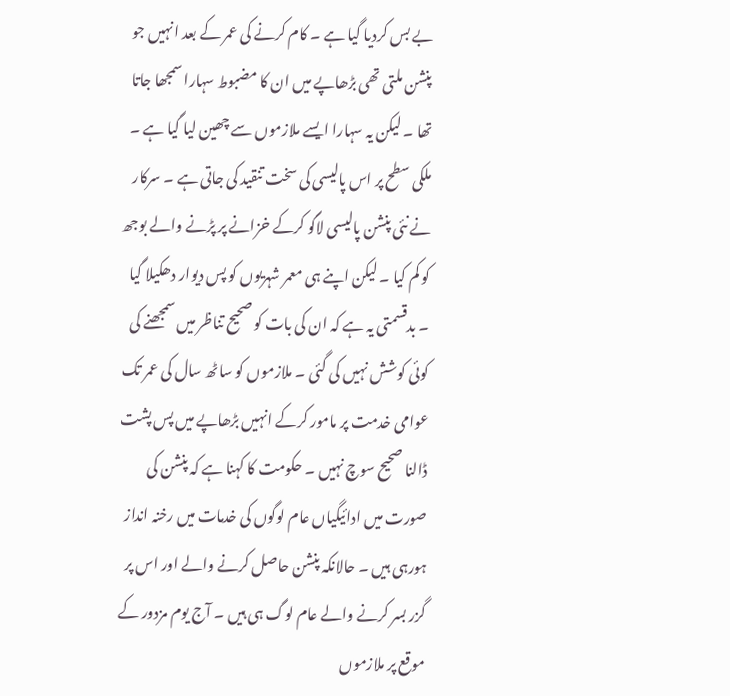بے بس کردیا گیا ہے ۔ کام کرنے کی عمر کے بعد انہیں جو پنشن ملتی تھی بڑھاپے میں ان کا مضبوط سہارا سمجھا جاتا تھا ۔ لیکن یہ سہارا ایسے ملازموں سے چھین لیا گیا ہے ۔ ملکی سطح پر اس پالیسی کی سخت تنقید کی جاتی ہے ۔ سرکار نے نئی پنشن پالیسی لاگو کرکے خزانے پر پڑنے والے بوجھ کو کم کیا ۔ لیکن اپنے ہی معمر شہریوں کو پس دیوار دھکیلا گیا ۔ بدقسمتی یہ ہے کہ ان کی بات کو صحیح تناظر میں سمجھنے کی کوئی کوشش نہیں کی گئی ۔ ملازموں کو ساٹھ سال کی عمر تک عوامی خدمت پر مامور کرکے انہیں بڑھاپے میں پس پشت ڈالنا صحیح سوچ نہیں ۔ حکومت کا کہنا ہے کہ پنشن کی صورت میں ادائیگیاں عام لوگوں کی خدمات میں رخنہ انداز ہورہی ہیں ۔ حالانکہ پنشن حاصل کرنے والے اور اس پر گزر بسر کرنے والے عام لوگ ہی ہیں ۔ آج یوم مزدور کے موقع پر ملازموں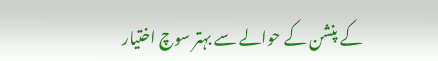کے پنشن کے حوالے سے بہتر سوچ اختیار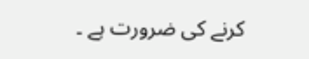کرنے کی ضرورت ہے ۔